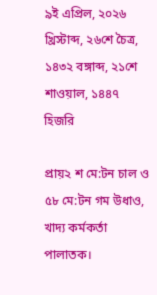৯ই এপ্রিল, ২০২৬ খ্রিস্টাব্দ, ২৬শে চৈত্র, ১৪৩২ বঙ্গাব্দ, ২১শে শাওয়াল, ১৪৪৭ হিজরি

প্রায়২ শ মে:টন চাল ও ৫৮ মে:টন গম উধাও, খাদ্য কর্মকর্তা পালাতক।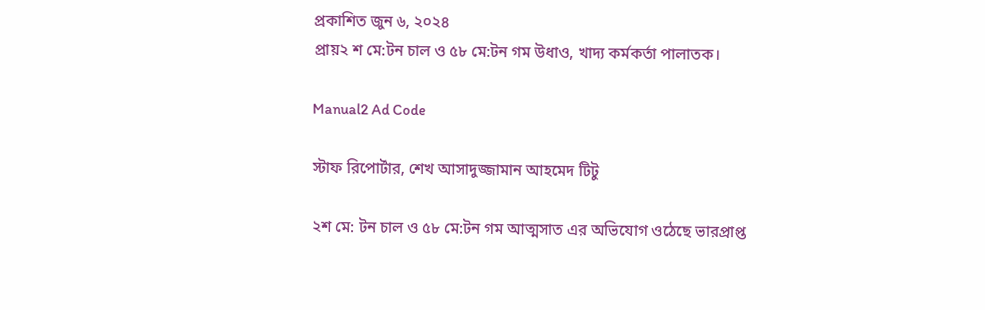প্রকাশিত জুন ৬, ২০২৪
প্রায়২ শ মে:টন চাল ও ৫৮ মে:টন গম উধাও, খাদ্য কর্মকর্তা পালাতক।

Manual2 Ad Code

স্টাফ রিপোর্টার, শেখ আসাদুজ্জামান আহমেদ টিটু

২শ মে: টন চাল ও ৫৮ মে:টন গম আত্মসাত এর অভিযোগ ওঠেছে ভারপ্রাপ্ত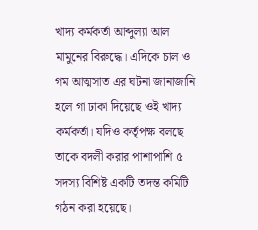খাদ্য কর্মকর্তা আব্দুল্যা আল মামুনের বিরুদ্ধে। এদিকে চাল ও গম আত্মসাত এর ঘটনা জানাজানি হলে গা ঢাকা দিয়েছে ওই খাদ্য কর্মকর্তা। যদিও কর্তৃপক্ষ বলছে তাকে বদলী করার পাশাপাশি ৫ সদস্য বিশিষ্ট একটি তদন্ত কমিটি গঠন করা হয়েছে।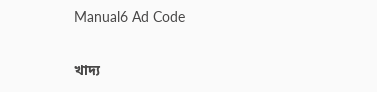Manual6 Ad Code

খাদ্য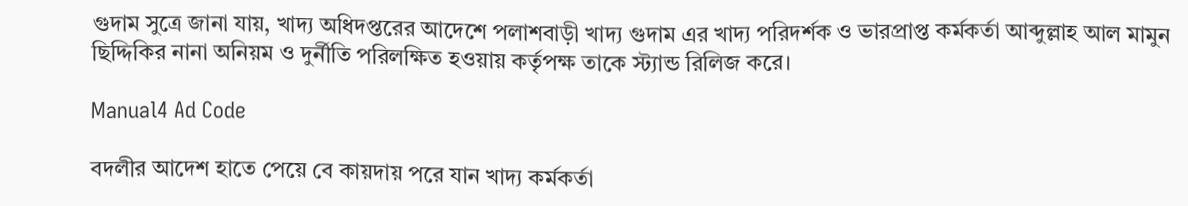গুদাম সুত্রে জানা যায়, খাদ্য অধিদপ্তরের আদেশে পলাশবাড়ী খাদ্য গুদাম এর খাদ্য পরিদর্শক ও ভারপ্রাপ্ত কর্মকর্তা আব্দুল্লাহ আল মামুন ছিদ্দিকির নানা অনিয়ম ও দুর্নীতি পরিলক্ষিত হওয়ায় কর্তৃপক্ষ তাকে স্ট্যান্ড রিলিজ করে।

Manual4 Ad Code

বদলীর আদেশ হাতে পেয়ে বে কায়দায় পরে যান খাদ্য কর্মকর্তা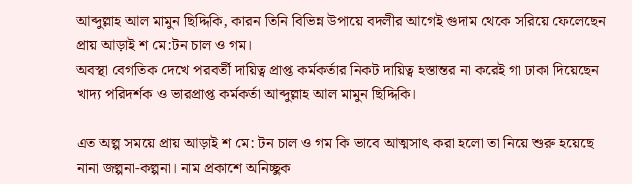আব্দুল্লাহ আল মামুন ছিদ্দিকি, কারন তিনি বিভিন্ন উপায়ে বদলীর আগেই গুদাম থেকে সরিয়ে ফেলেছেন প্রায় আড়াই শ মে:টন চাল ও গম।
অবস্থা বেগতিক দেখে পরবর্তী দায়িত্ব প্রাপ্ত কর্মকর্তার নিকট দায়িত্ব হস্তান্তর না করেই গা ঢাকা দিয়েছেন খাদ্য পরিদর্শক ও ভারপ্রাপ্ত কর্মকর্তা আব্দুল্লাহ আল মামুন ছিদ্দিকি।

এত অল্প সময়ে প্রায় আড়াই শ মে: টন চাল ও গম কি ভাবে আত্মসাৎ করা হলো তা নিয়ে শুরু হয়েছে নানা জল্পনা-কল্পনা। নাম প্রকাশে অনিচ্ছুক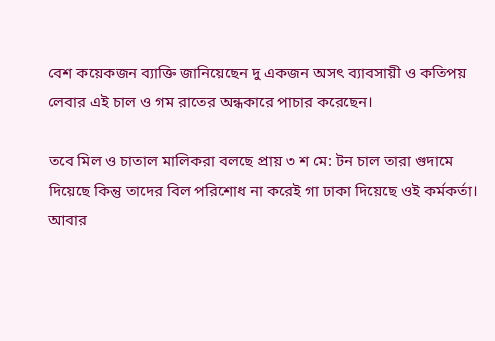বেশ কয়েকজন ব্যাক্তি জানিয়েছেন দু একজন অসৎ ব্যাবসায়ী ও কতিপয় লেবার এই চাল ও গম রাতের অন্ধকারে পাচার করেছেন।

তবে মিল ও চাতাল মালিকরা বলছে প্রায় ৩ শ মে: টন চাল তারা গুদামে দিয়েছে কিন্তু তাদের বিল পরিশোধ না করেই গা ঢাকা দিয়েছে ওই কর্মকর্তা। আবার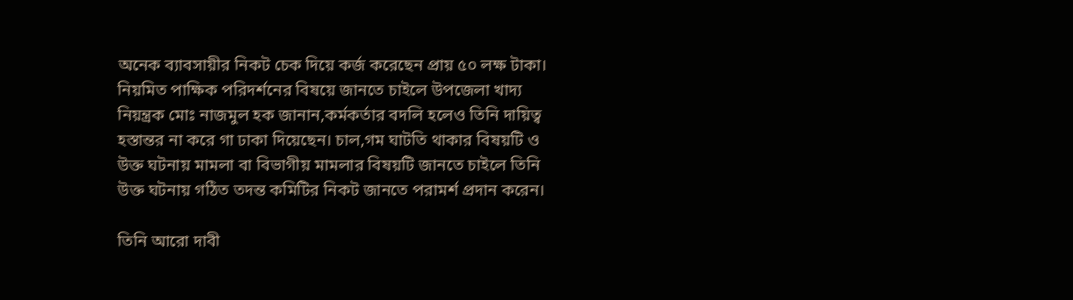অনেক ব্যাবসায়ীর নিকট চেক দিয়ে কর্জ করেছেন প্রায় ৫০ লক্ষ টাকা।
নিয়মিত পাক্ষিক পরিদর্শনের বিষয়ে জানতে চাইলে উপজেলা খাদ্য নিয়ন্ত্রক মোঃ নাজমুল হক জানান,কর্মকর্তার বদলি হলেও তিনি দায়িত্ব হস্তান্তর না করে গা ঢাকা দিয়েছেন। চাল,গম ঘাটতি থাকার বিষয়টি ও উক্ত ঘটনায় মামলা বা বিভাগীয় মামলার বিষয়টি জানতে চাইলে তিনি উক্ত ঘটনায় গঠিত তদন্ত কমিটির নিকট জানতে পরামর্শ প্রদান করেন।

তিনি আরো দাবী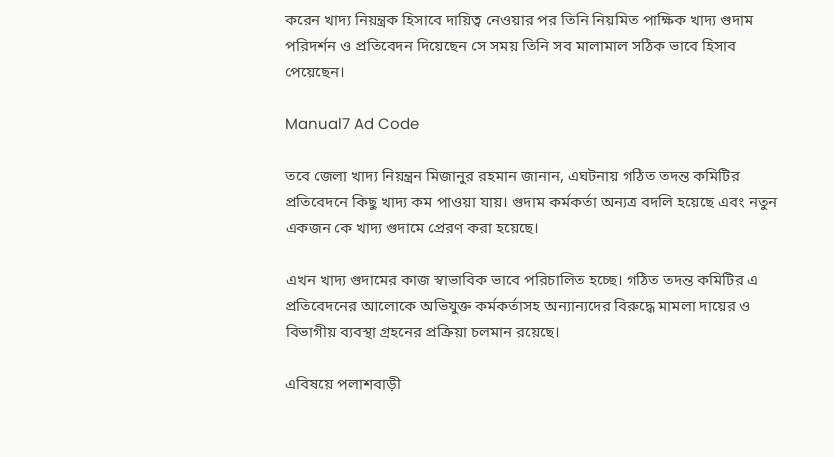করেন খাদ্য নিয়ন্ত্রক হিসাবে দায়িত্ব নেওয়ার পর তিনি নিয়মিত পাক্ষিক খাদ্য গুদাম পরিদর্শন ও প্রতিবেদন দিয়েছেন সে সময় তিনি সব মালামাল সঠিক ভাবে হিসাব পেয়েছেন।

Manual7 Ad Code

তবে জেলা খাদ্য নিয়ন্ত্রন মিজানুর রহমান জানান, এঘটনায় গঠিত তদন্ত কমিটির প্রতিবেদনে কিছু খাদ্য কম পাওয়া যায়। গুদাম কর্মকর্তা অন্যত্র বদলি হয়েছে এবং নতুন একজন কে খাদ্য গুদামে প্রেরণ করা হয়েছে।

এখন খাদ্য গুদামের কাজ স্বাভাবিক ভাবে পরিচালিত হচ্ছে। গঠিত তদন্ত কমিটির এ প্রতিবেদনের আলোকে অভিযুক্ত কর্মকর্তাসহ অন্যান্যদের বিরুদ্ধে মামলা দায়ের ও বিভাগীয় ব্যবস্থা গ্রহনের প্রক্রিয়া চলমান রয়েছে।

এবিষয়ে পলাশবাড়ী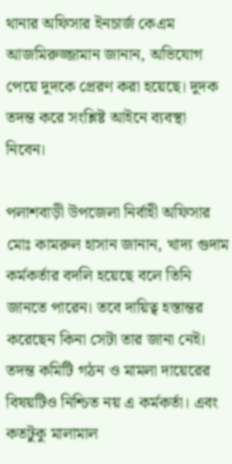থানার অফিসার ইনচার্জ কেএম আজমিরুজ্জামান জানান, অভিযোগ পেয়ে দুদকে প্রেরণ করা হয়েছে। দুদক তদন্ত করে সংশ্লিষ্ট আইনে ব্যবস্থা নিবেন।

পলাশবাড়ী উপজেলা নির্বাহী অফিসার মোঃ কামরুল হাসান জানান, খাদ্য গুদাম কর্মকর্তার বদলি হয়েছে বলে তিনি জানতে পারেন। তবে দায়িত্ব হস্তান্তর করেছেন কিনা সেটা তার জানা নেই। তদন্ত কমিটি গঠন ও মামলা দায়েরের বিষয়টিও নিশ্চিত নয় এ কর্মকর্তা। এবং কতটুকু মালামাল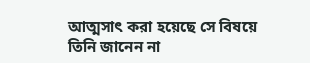আত্মসাৎ করা হয়েছে সে বিষয়ে তিনি জানেন না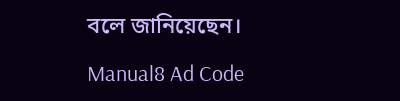বলে জানিয়েছেন।

Manual8 Ad Code